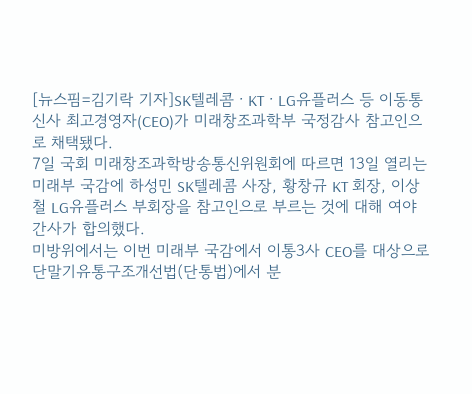[뉴스핌=김기락 기자]SK텔레콤ㆍKTㆍLG유플러스 등 이동통신사 최고경영자(CEO)가 미래창조과학부 국정감사 참고인으로 채택됐다.
7일 국회 미래창조과학방송통신위원회에 따르면 13일 열리는 미래부 국감에 하성민 SK텔레콤 사장, 황창규 KT 회장, 이상철 LG유플러스 부회장을 참고인으로 부르는 것에 대해 여야 간사가 합의했다.
미방위에서는 이번 미래부 국감에서 이통3사 CEO를 대상으로 단말기유통구조개선법(단통법)에서 분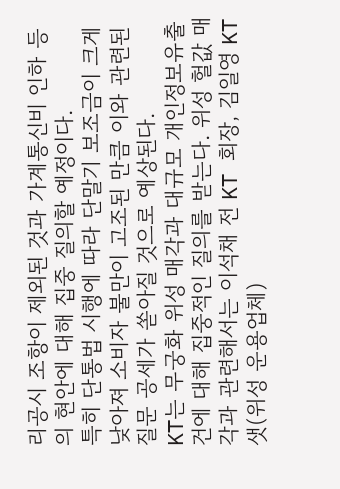리공시 조항이 제외된 것과 가계통신비 인하 등의 현안에 대해 집중 질의할 예정이다.
특히 단통법 시행에 따라 단말기 보조금이 크게 낮아져 소비자 불만이 고조된 만큼 이와 관련된 질문 공세가 쏟아질 것으로 예상된다.
KT는 무궁화 위성 매각과 대규모 개인정보유출 건에 대해 집중적인 질의를 받는다. 위성 헐값 매각과 관련해서는 이석채 전 KT 회장, 김일영 KT샛(위성 운용업체)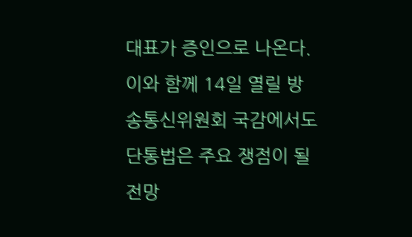대표가 증인으로 나온다.
이와 함께 14일 열릴 방송통신위원회 국감에서도 단통법은 주요 쟁점이 될 전망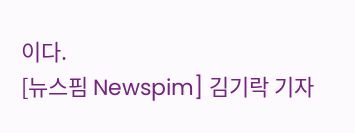이다.
[뉴스핌 Newspim] 김기락 기자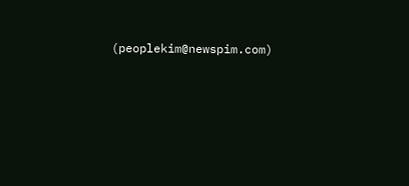(peoplekim@newspim.com)